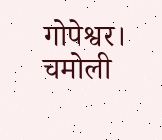गोपेश्वर। चमोली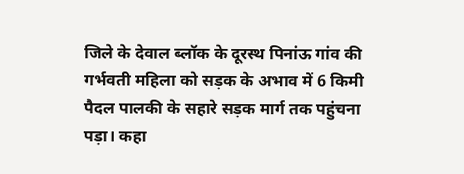जिले के देवाल ब्लॉक के दूरस्थ पिनांऊ गांव की गर्भवती महिला को सड़क के अभाव में 6 किमी पैदल पालकी के सहारे सड़क मार्ग तक पहुंचना पड़ा। कहा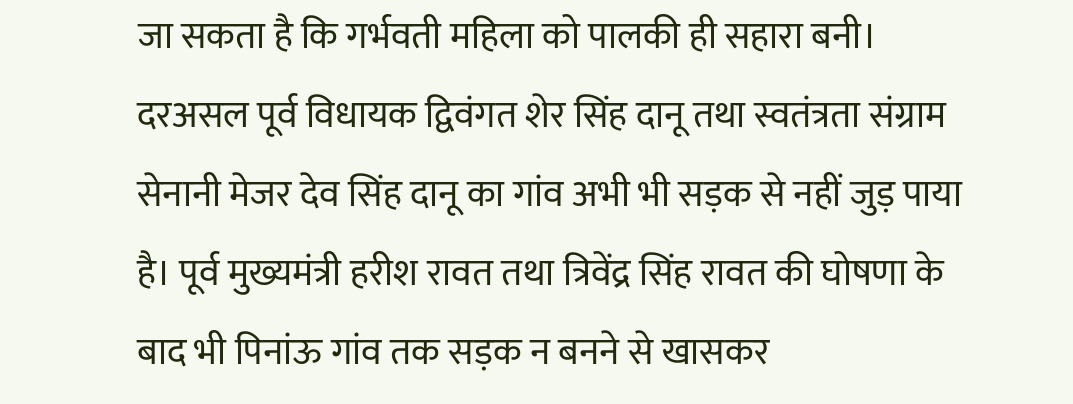जा सकता है कि गर्भवती महिला को पालकी ही सहारा बनी।
दरअसल पूर्व विधायक द्विवंगत शेर सिंह दानू तथा स्वतंत्रता संग्राम सेनानी मेजर देव सिंह दानू का गांव अभी भी सड़क से नहीं जुड़ पाया है। पूर्व मुख्यमंत्री हरीश रावत तथा त्रिवेंद्र सिंह रावत की घोषणा के बाद भी पिनांऊ गांव तक सड़क न बनने से खासकर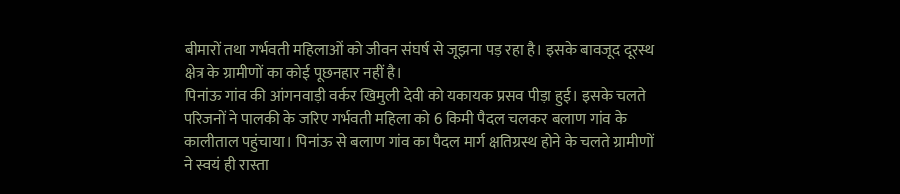बीमारों तथा गर्भवती महिलाओं को जीवन संघर्ष से जूझना पड़ रहा है। इसके बावजूद दूरस्थ क्षेत्र के ग्रामीणों का कोई पूछनहार नहीं है।
पिनांऊ गांव की आंगनवाड़ी वर्कर खिमुली देवी को यकायक प्रसव पीड़ा हुई। इसके चलते परिजनों ने पालकी के जरिए गर्भवती महिला को 6 किमी पैदल चलकर बलाण गांव के कालीताल पहुंचाया। पिनांऊ से बलाण गांव का पैदल मार्ग क्षतिग्रस्थ होने के चलते ग्रामीणों ने स्वयं ही रास्ता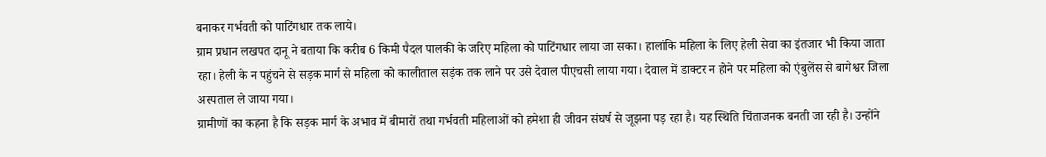बनाकर गर्भवती को पाटिंगधार तक लाये।
ग्राम प्रधान लखपत दानू ने बताया कि करीब 6 किमी पैदल पालकी के जरिए महिला को पाटिंगधार लाया जा सका। हालांकि महिला के लिए हेली सेवा का इंतजार भी किया जाता रहा। हेली के न पहुंचने से सड़क मार्ग से महिला को कालीताल सड़ंक तक लाने पर उसे देवाल पीएचसी लाया गया। देवाल में डाक्टर न होने पर महिला को एंबुलेंस से बागेश्वर जिला अस्पताल ले जाया गया।
ग्रामीणों का कहना है कि सड़क मार्ग के अभाव में बीमारों तथा गर्भवती महिलाओं को हमेशा ही जीवन संघर्ष से जूझना पड़ रहा है। यह स्थिति चिंताजनक बनती जा रही है। उन्होंने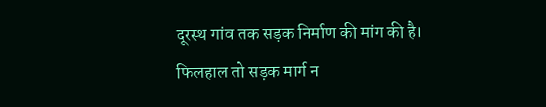दूरस्थ गांव तक सड़क निर्माण की मांग की है। फिलहाल तो सड़क मार्ग न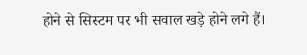होने से सिस्टम पर भी सवाल खड़े होने लगे हैं।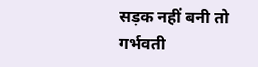सड़क नहीं बनी तो गर्भवती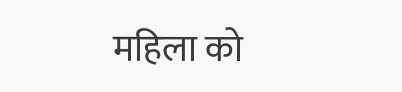महिला को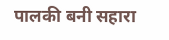पालकी बनी सहारा